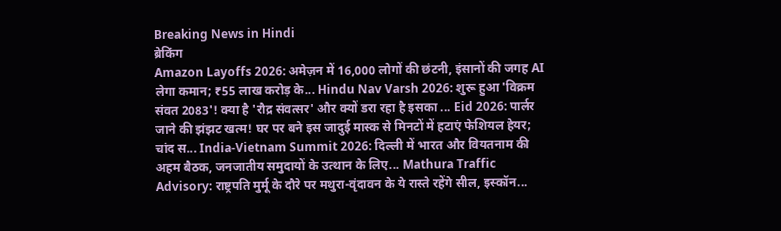Breaking News in Hindi
ब्रेकिंग
Amazon Layoffs 2026: अमेज़न में 16,000 लोगों की छंटनी, इंसानों की जगह AI लेगा कमान; ₹55 लाख करोड़ के... Hindu Nav Varsh 2026: शुरू हुआ 'विक्रम संवत 2083'! क्या है 'रौद्र संवत्सर' और क्यों डरा रहा है इसका ... Eid 2026: पार्लर जाने की झंझट खत्म! घर पर बने इस जादुई मास्क से मिनटों में हटाएं फेशियल हेयर; चांद स... India-Vietnam Summit 2026: दिल्ली में भारत और वियतनाम की अहम बैठक, जनजातीय समुदायों के उत्थान के लिए... Mathura Traffic Advisory: राष्ट्रपति मुर्मू के दौरे पर मथुरा-वृंदावन के ये रास्ते रहेंगे सील, इस्कॉन...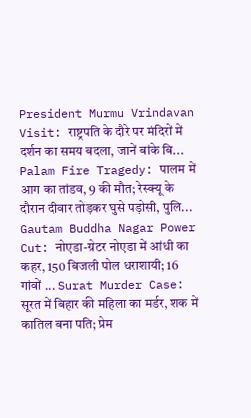President Murmu Vrindavan Visit: राष्ट्रपति के दौरे पर मंदिरों में दर्शन का समय बदला, जानें बांके बि... Palam Fire Tragedy: पालम में आग का तांडव, 9 की मौत; रेस्क्यू के दौरान दीवार तोड़कर घुसे पड़ोसी, पुलि... Gautam Buddha Nagar Power Cut: नोएडा-ग्रेटर नोएडा में आंधी का कहर, 150 बिजली पोल धराशायी; 16 गांवों ... Surat Murder Case: सूरत में बिहार की महिला का मर्डर, शक में कातिल बना पति; प्रेम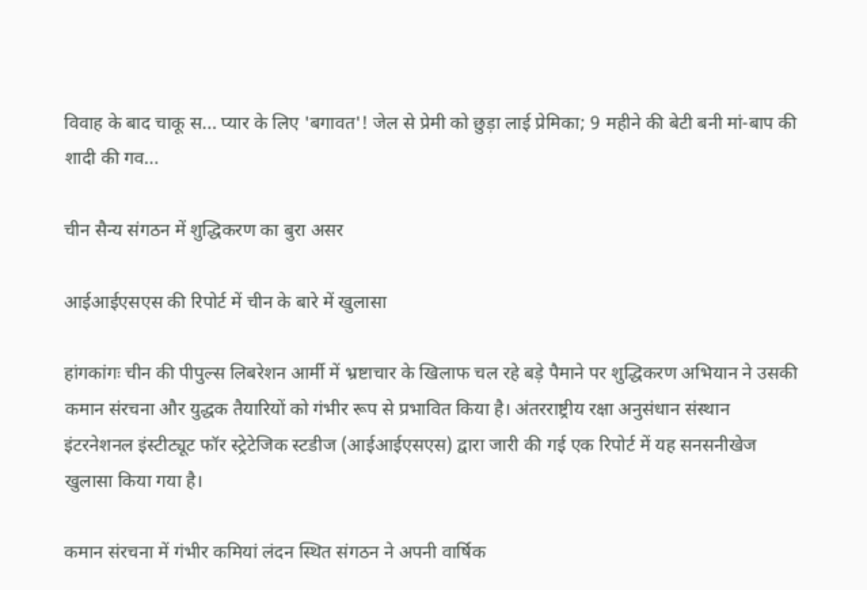विवाह के बाद चाकू स... प्यार के लिए 'बगावत'! जेल से प्रेमी को छुड़ा लाई प्रेमिका; 9 महीने की बेटी बनी मां-बाप की शादी की गव...

चीन सैन्य संगठन में शुद्धिकरण का बुरा असर

आईआईएसएस की रिपोर्ट में चीन के बारे में खुलासा

हांगकांगः चीन की पीपुल्स लिबरेशन आर्मी में भ्रष्टाचार के खिलाफ चल रहे बड़े पैमाने पर शुद्धिकरण अभियान ने उसकी कमान संरचना और युद्धक तैयारियों को गंभीर रूप से प्रभावित किया है। अंतरराष्ट्रीय रक्षा अनुसंधान संस्थान इंटरनेशनल इंस्टीट्यूट फॉर स्ट्रेटेजिक स्टडीज (आईआईएसएस) द्वारा जारी की गई एक रिपोर्ट में यह सनसनीखेज खुलासा किया गया है।

कमान संरचना में गंभीर कमियां लंदन स्थित संगठन ने अपनी वार्षिक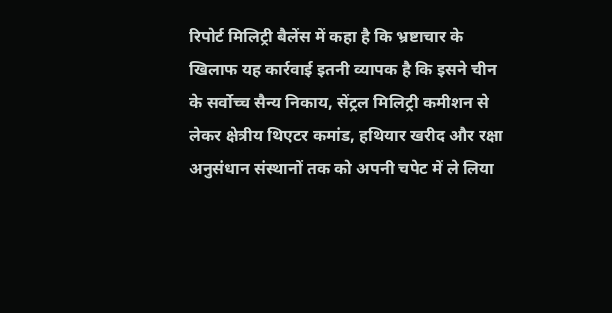रिपोर्ट मिलिट्री बैलेंस में कहा है कि भ्रष्टाचार के खिलाफ यह कार्रवाई इतनी व्यापक है कि इसने चीन के सर्वोच्च सैन्य निकाय, सेंट्रल मिलिट्री कमीशन से लेकर क्षेत्रीय थिएटर कमांड, हथियार खरीद और रक्षा अनुसंधान संस्थानों तक को अपनी चपेट में ले लिया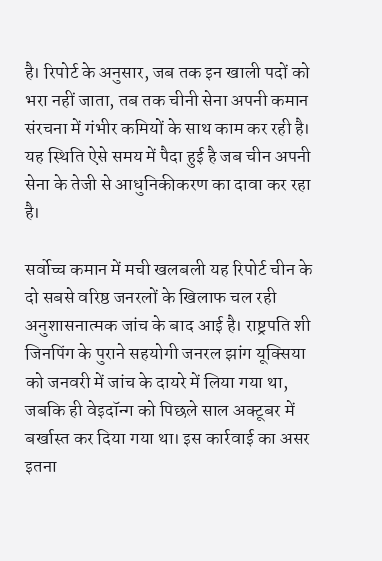है। रिपोर्ट के अनुसार, जब तक इन खाली पदों को भरा नहीं जाता, तब तक चीनी सेना अपनी कमान संरचना में गंभीर कमियों के साथ काम कर रही है। यह स्थिति ऐसे समय में पैदा हुई है जब चीन अपनी सेना के तेजी से आधुनिकीकरण का दावा कर रहा है।

सर्वोच्च कमान में मची खलबली यह रिपोर्ट चीन के दो सबसे वरिष्ठ जनरलों के खिलाफ चल रही अनुशासनात्मक जांच के बाद आई है। राष्ट्रपति शी जिनपिंग के पुराने सहयोगी जनरल झांग यूक्सिया को जनवरी में जांच के दायरे में लिया गया था, जबकि ही वेइदॉन्ग को पिछले साल अक्टूबर में बर्खास्त कर दिया गया था। इस कार्रवाई का असर इतना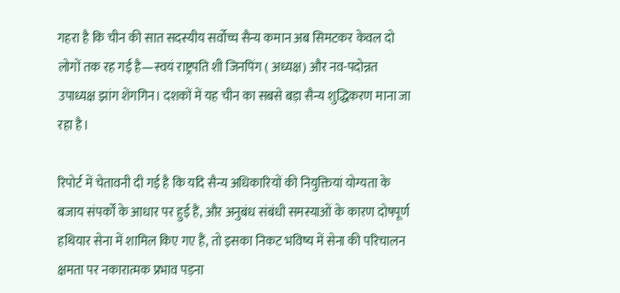गहरा है कि चीन की सात सदस्यीय सर्वोच्च सैन्य कमान अब सिमटकर केवल दो लोगों तक रह गई है—स्वयं राष्ट्रपति शी जिनपिंग ( अध्यक्ष) और नव-पदोन्नत उपाध्यक्ष झांग शेंगगिन। दशकों में यह चीन का सबसे बड़ा सैन्य शुद्धिकरण माना जा रहा है।

रिपोर्ट में चेतावनी दी गई है कि यदि सैन्य अधिकारियों की नियुक्तियां योग्यता के बजाय संपर्कों के आधार पर हुई हैं, और अनुबंध संबंधी समस्याओं के कारण दोषपूर्ण हथियार सेना में शामिल किए गए हैं, तो इसका निकट भविष्य में सेना की परिचालन क्षमता पर नकारात्मक प्रभाव पड़ना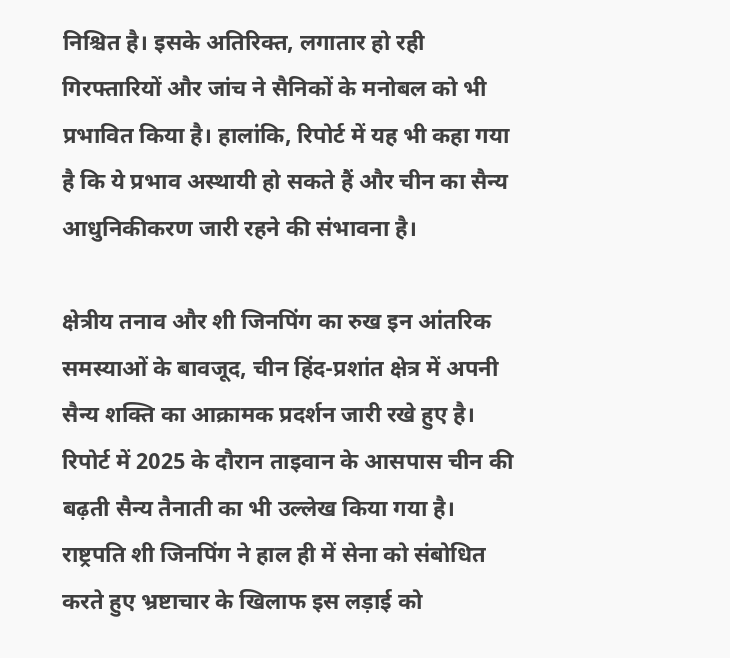निश्चित है। इसके अतिरिक्त, लगातार हो रही गिरफ्तारियों और जांच ने सैनिकों के मनोबल को भी प्रभावित किया है। हालांकि, रिपोर्ट में यह भी कहा गया है कि ये प्रभाव अस्थायी हो सकते हैं और चीन का सैन्य आधुनिकीकरण जारी रहने की संभावना है।

क्षेत्रीय तनाव और शी जिनपिंग का रुख इन आंतरिक समस्याओं के बावजूद, चीन हिंद-प्रशांत क्षेत्र में अपनी सैन्य शक्ति का आक्रामक प्रदर्शन जारी रखे हुए है। रिपोर्ट में 2025 के दौरान ताइवान के आसपास चीन की बढ़ती सैन्य तैनाती का भी उल्लेख किया गया है। राष्ट्रपति शी जिनपिंग ने हाल ही में सेना को संबोधित करते हुए भ्रष्टाचार के खिलाफ इस लड़ाई को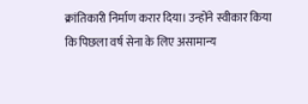क्रांतिकारी निर्माण करार दिया। उन्होंने स्वीकार किया कि पिछला वर्ष सेना के लिए असामान्य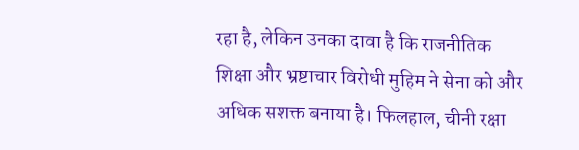रहा है, लेकिन उनका दावा है कि राजनीतिक शिक्षा और भ्रष्टाचार विरोधी मुहिम ने सेना को और अधिक सशक्त बनाया है। फिलहाल, चीनी रक्षा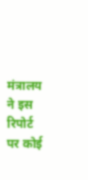मंत्रालय ने इस रिपोर्ट पर कोई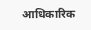आधिकारिक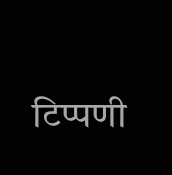टिप्पणी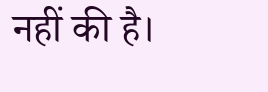नहीं की है।